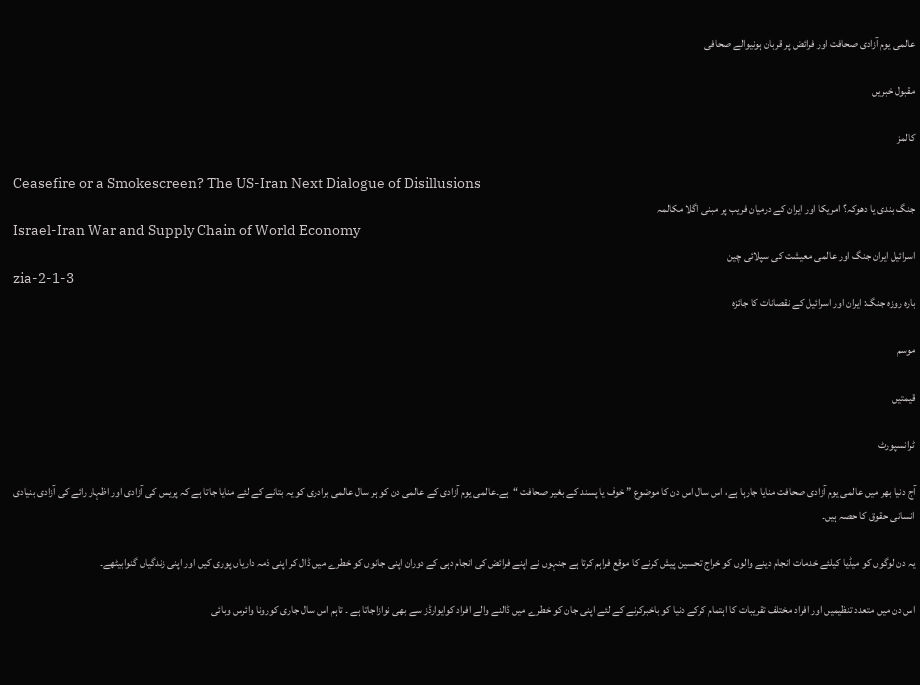عالمی یوم آزادی صحافت اور فرائض پر قربان ہونیوالے صحافی

مقبول خبریں

کالمز

Ceasefire or a Smokescreen? The US-Iran Next Dialogue of Disillusions
جنگ بندی یا دھوکہ؟ امریکا اور ایران کے درمیان فریب پر مبنی اگلا مکالمہ
Israel-Iran War and Supply Chain of World Economy
اسرائیل ایران جنگ اور عالمی معیشت کی سپلائی چین
zia-2-1-3
بارہ روزہ جنگ: ایران اور اسرائیل کے نقصانات کا جائزہ

موسم

قیمتیں

ٹرانسپورٹ

آج دنیا بھر میں عالمی یوم آزادی صحافت منایا جارہا ہے، اس سال اس دن کا موضوع ” خوف یا پسند کے بغیر صحافت “ہے۔عالمی یوم آزادی کے عالمی دن کو ہر سال عالمی برادری کو یہ بتانے کے لئے منایا جاتا ہے کہ پریس کی آزادی اور اظہار رائے کی آزادی بنیادی انسانی حقوق کا حصہ ہیں۔

یہ دن لوگوں کو میڈیا کیلئے خدمات انجام دینے والوں کو خراج تحسین پیش کرنے کا موقع فراہم کرتا ہے جنہوں نے اپنے فرائض کی انجام دہی کے دوران اپنی جانوں کو خطرے میں ڈال کر اپنی ذمہ داریاں پوری کیں اور اپنی زندگیاں گنوابیٹھے۔

اس دن میں متعدد تنظیمیں اور افراد مختلف تقریبات کا اہتمام کرکے دنیا کو باخبرکرنے کے لئے اپنی جان کو خطرے میں ڈالنے والے افراد کوایوارڈز سے بھی نوازاجاتا ہے ۔ تاہم اس سال جاری کورونا وائرس وبائی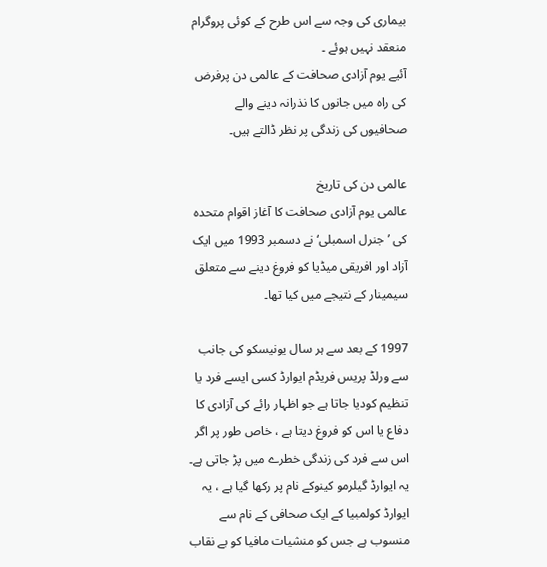بیماری کی وجہ سے اس طرح کے کوئی پروگرام منعقد نہیں ہوئے ۔
آئیے یوم آزادی صحافت کے عالمی دن پرفرض کی راہ میں جانوں کا نذرانہ دینے والے صحافیوں کی زندگی پر نظر ڈالتے ہیں۔

عالمی دن کی تاریخ
عالمی یوم آزادی صحافت کا آغاز اقوام متحدہ کی ’جنرل اسمبلی‘ نے دسمبر 1993 میں ایک آزاد اور افریقی میڈیا کو فروغ دینے سے متعلق سیمینار کے نتیجے میں کیا تھا۔

1997 کے بعد سے ہر سال یونیسکو کی جانب سے ورلڈ پریس فریڈم ایوارڈ کسی ایسے فرد یا تنظیم کودیا جاتا ہے جو اظہار رائے کی آزادی کا دفاع یا اس کو فروغ دیتا ہے ، خاص طور پر اگر اس سے فرد کی زندگی خطرے میں پڑ جاتی ہے۔ یہ ایوارڈ گیلرمو کینوکے نام پر رکھا گیا ہے ، یہ ایوارڈ کولمبیا کے ایک صحافی کے نام سے منسوب ہے جس کو منشیات مافیا کو بے نقاب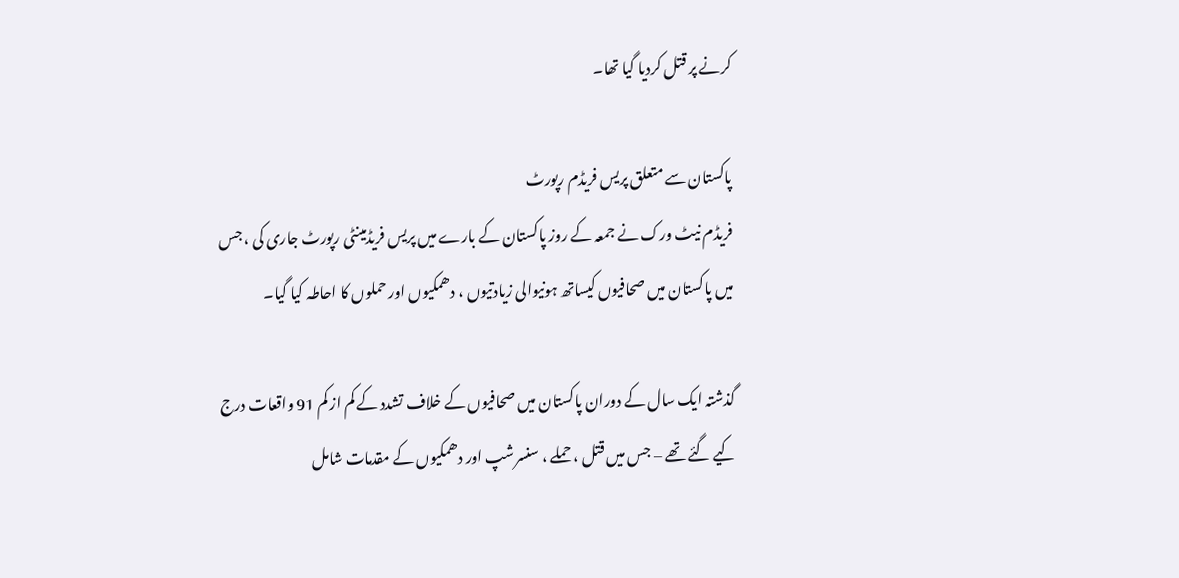کرنے پر قتل کردیا گیا تھا۔

پاکستان سے متعلق پریس فریڈم رپورٹ
فریڈم نیٹ ورک نے جمعہ کے روز پاکستان کے بارے میں پریس فریڈمینٹی رپورٹ جاری کی ، جس میں پاکستان میں صحافیوں کیساتھ ہونیوالی زیادتیوں ، دھمکیوں اور حملوں کا احاطہ کیا گیا۔

گذشتہ ایک سال کے دوران پاکستان میں صحافیوں کے خلاف تشدد کے کم از کم 91 واقعات درج کیے گئے تھے – جس میں قتل ، حملے ، سنسرشپ اور دھمکیوں کے مقدمات شامل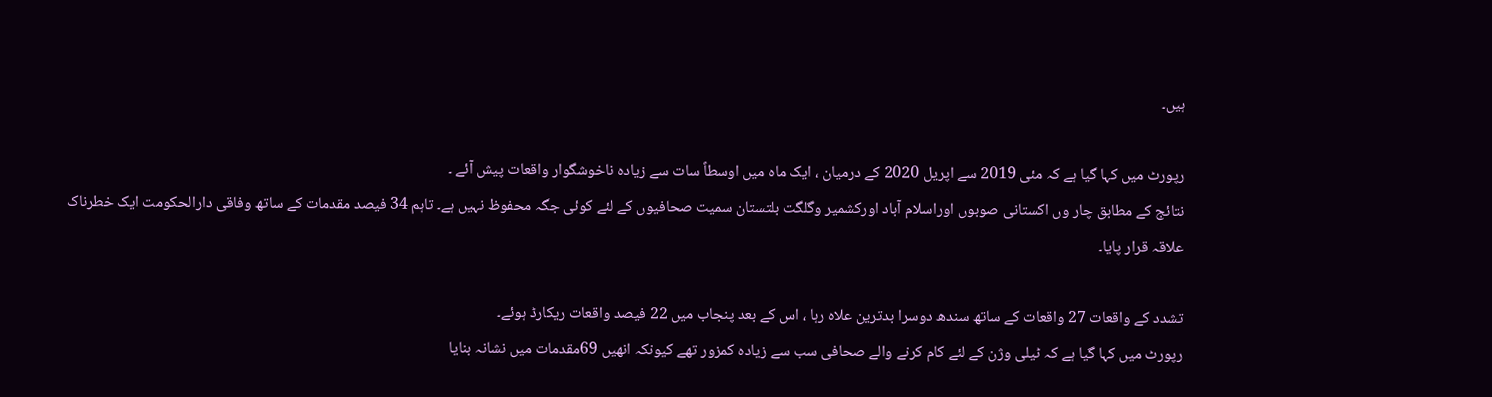ہیں۔

رپورٹ میں کہا گیا ہے کہ مئی 2019 سے اپریل 2020 کے درمیان ، ایک ماہ میں اوسطاً سات سے زیادہ ناخوشگوار واقعات پیش آئے ۔
نتائج کے مطابق چار وں اکستانی صوبوں اوراسلام آباد اورکشمیر وگلگت بلتستان سمیت صحافیوں کے لئے کوئی جگہ محفوظ نہیں ہے۔ تاہم 34 فیصد مقدمات کے ساتھ وفاقی دارالحکومت ایک خطرناک علاقہ قرار پایا۔

تشدد کے واقعات 27 واقعات کے ساتھ سندھ دوسرا بدترین علاہ رہا ، اس کے بعد پنجاب میں 22 فیصد واقعات ریکارڈ ہوئے۔
رپورٹ میں کہا گیا ہے کہ ٹیلی وژن کے لئے کام کرنے والے صحافی سب سے زیادہ کمزور تھے کیونکہ انھیں 69مقدمات میں نشانہ بنایا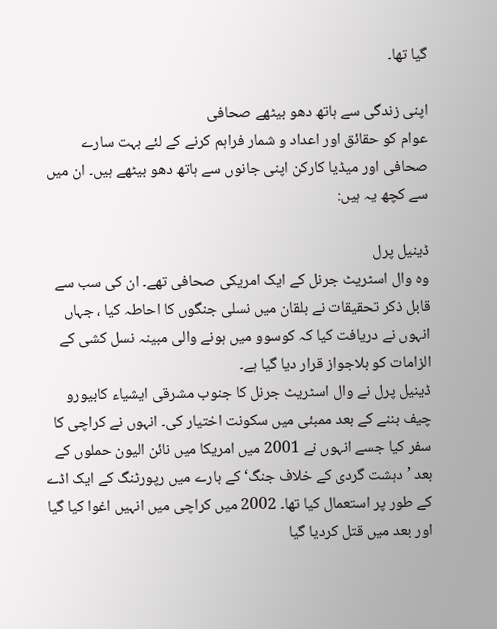گیا تھا۔

اپنی زندگی سے ہاتھ دھو بیٹھے صحافی
عوام کو حقائق اور اعداد و شمار فراہم کرنے کے لئے بہت سارے صحافی اور میڈیا کارکن اپنی جانوں سے ہاتھ دھو بیٹھے ہیں۔ ان میں سے کچھ یہ ہیں:

ڈینیل پرل
وہ وال اسٹریٹ جرنل کے ایک امریکی صحافی تھے۔ ان کی سب سے قابل ذکر تحقیقات نے بلقان میں نسلی جنگوں کا احاطہ کیا ، جہاں انہوں نے دریافت کیا کہ کوسوو میں ہونے والی مبینہ نسل کشی کے الزامات کو بلاجواز قرار دیا گیا ہے۔
ڈینیل پرل نے وال اسٹریٹ جرنل کا جنوب مشرقی ایشیاء کابیورو چیف بننے کے بعد ممبئی میں سکونت اختیار کی۔ انہوں نے کراچی کا سفر کیا جسے انہوں نے 2001 میں امریکا میں نائن الیون حملوں کے بعد ’دہشت گردی کے خلاف جنگ‘ کے بارے میں رپورٹنگ کے ایک اڈے کے طور پر استعمال کیا تھا۔ 2002 میں کراچی میں انہیں اغوا کیا گیا اور بعد میں قتل کردیا گیا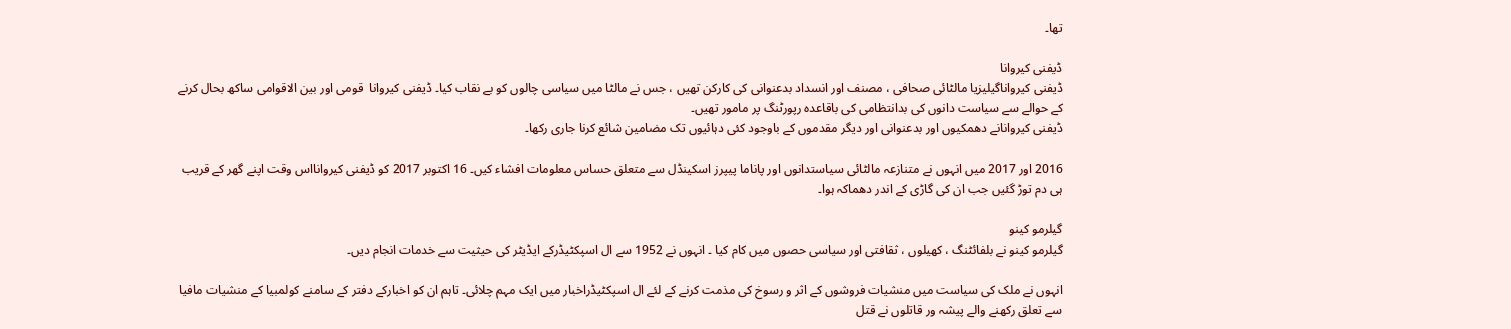تھا۔

ڈیفنی کیروانا
ڈیفنی کیرواناگیلیزیا مالٹائی صحافی ، مصنف اور انسداد بدعنوانی کی کارکن تھیں ، جس نے مالٹا میں سیاسی چالوں کو بے نقاب کیا۔ ڈیفنی کیروانا  قومی اور بین الاقوامی ساکھ بحال کرنے کے حوالے سے سیاست دانوں کی بدانتظامی کی باقاعدہ رپورٹنگ پر مامور تھیں۔
ڈیفنی کیروانانے دھمکیوں اور بدعنوانی اور دیگر مقدموں کے باوجود کئی دہائیوں تک مضامین شائع کرنا جاری رکھا۔

2016 اور 2017 میں انہوں نے متنازعہ مالٹائی سیاستدانوں اور پاناما پیپرز اسکینڈل سے متعلق حساس معلومات افشاء کیں۔ 16 اکتوبر 2017 کو ڈیفنی کیروانااس وقت اپنے گھر کے قریب ہی دم توڑ گئیں جب ان کی گاڑی کے اندر دھماکہ ہوا۔

گیلرمو کینو
گیلرمو کینو نے بلفائٹنگ ، کھیلوں ، ثقافتی اور سیاسی حصوں میں کام کیا ۔ انہوں نے 1952 سے ال اسپکٹیڈرکے ایڈیٹر کی حیثیت سے خدمات انجام دیں۔

انہوں نے ملک کی سیاست میں منشیات فروشوں کے اثر و رسوخ کی مذمت کرنے کے لئے ال اسپکٹیڈراخبار میں ایک مہم چلائی۔ تاہم ان کو اخبارکے دفتر کے سامنے کولمبیا کے منشیات مافیا سے تعلق رکھنے والے پیشہ ور قاتلوں نے قتل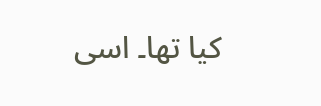کیا تھا۔ اسی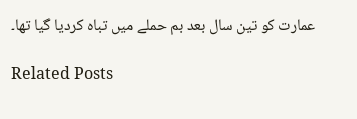عمارت کو تین سال بعد بم حملے میں تباہ کردیا گیا تھا۔

Related Posts